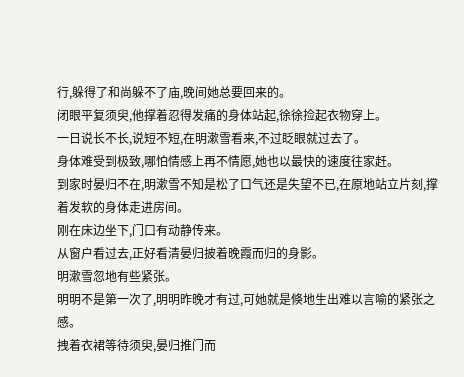行,躲得了和尚躲不了庙,晚间她总要回来的。
闭眼平复须臾,他撑着忍得发痛的身体站起,徐徐捡起衣物穿上。
一日说长不长,说短不短,在明漱雪看来,不过眨眼就过去了。
身体难受到极致,哪怕情感上再不情愿,她也以最快的速度往家赶。
到家时晏归不在,明漱雪不知是松了口气还是失望不已,在原地站立片刻,撑着发软的身体走进房间。
刚在床边坐下,门口有动静传来。
从窗户看过去,正好看清晏归披着晚霞而归的身影。
明漱雪忽地有些紧张。
明明不是第一次了,明明昨晚才有过,可她就是倏地生出难以言喻的紧张之感。
拽着衣裙等待须臾,晏归推门而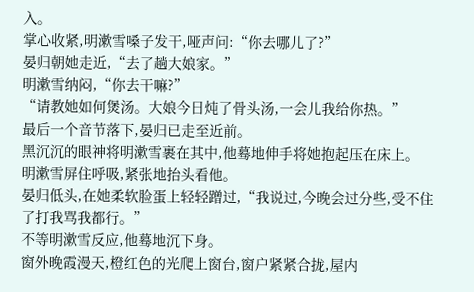入。
掌心收紧,明漱雪嗓子发干,哑声问:“你去哪儿了?”
晏归朝她走近,“去了趟大娘家。”
明漱雪纳闷,“你去干嘛?”
“请教她如何煲汤。大娘今日炖了骨头汤,一会儿我给你热。”
最后一个音节落下,晏归已走至近前。
黑沉沉的眼神将明漱雪裹在其中,他蓦地伸手将她抱起压在床上。
明漱雪屏住呼吸,紧张地抬头看他。
晏归低头,在她柔软脸蛋上轻轻蹭过,“我说过,今晚会过分些,受不住了打我骂我都行。”
不等明漱雪反应,他蓦地沉下身。
窗外晚霞漫天,橙红色的光爬上窗台,窗户紧紧合拢,屋内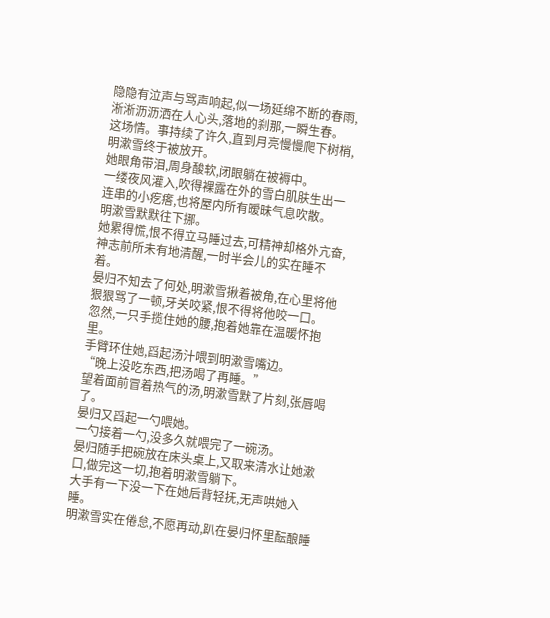隐隐有泣声与骂声响起,似一场延绵不断的春雨,淅淅沥沥洒在人心头,落地的刹那,一瞬生春。
这场情。事持续了许久,直到月亮慢慢爬下树梢,明漱雪终于被放开。
她眼角带泪,周身酸软,闭眼躺在被褥中。
一缕夜风灌入,吹得裸露在外的雪白肌肤生出一连串的小疙瘩,也将屋内所有暧昧气息吹散。
明漱雪默默往下挪。
她累得慌,恨不得立马睡过去,可精神却格外亢奋,神志前所未有地清醒,一时半会儿的实在睡不着。
晏归不知去了何处,明漱雪揪着被角,在心里将他狠狠骂了一顿,牙关咬紧,恨不得将他咬一口。
忽然,一只手揽住她的腰,抱着她靠在温暖怀抱里。
手臂环住她,舀起汤汁喂到明漱雪嘴边。
“晚上没吃东西,把汤喝了再睡。”
望着面前冒着热气的汤,明漱雪默了片刻,张唇喝了。
晏归又舀起一勺喂她。
一勺接着一勺,没多久就喂完了一碗汤。
晏归随手把碗放在床头桌上,又取来清水让她漱口,做完这一切,抱着明漱雪躺下。
大手有一下没一下在她后背轻抚,无声哄她入睡。
明漱雪实在倦怠,不愿再动,趴在晏归怀里酝酿睡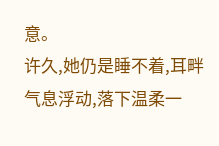意。
许久,她仍是睡不着,耳畔气息浮动,落下温柔一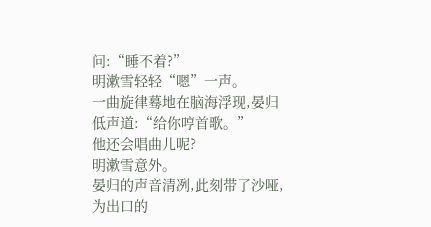问:“睡不着?”
明漱雪轻轻“嗯”一声。
一曲旋律蓦地在脑海浮现,晏归低声道:“给你哼首歌。”
他还会唱曲儿呢?
明漱雪意外。
晏归的声音清冽,此刻带了沙哑,为出口的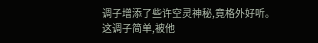调子增添了些许空灵神秘,竟格外好听。
这调子简单,被他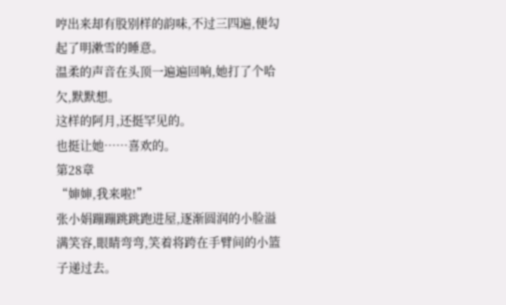哼出来却有股别样的韵味,不过三四遍,便勾起了明漱雪的睡意。
温柔的声音在头顶一遍遍回响,她打了个哈欠,默默想。
这样的阿月,还挺罕见的。
也挺让她……喜欢的。
第28章
“婶婶,我来啦!”
张小娟蹦蹦跳跳跑进屋,逐渐圆润的小脸溢满笑容,眼睛弯弯,笑着将跨在手臂间的小篮子递过去。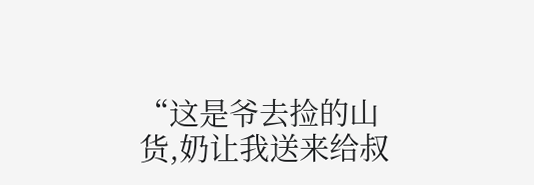“这是爷去捡的山货,奶让我送来给叔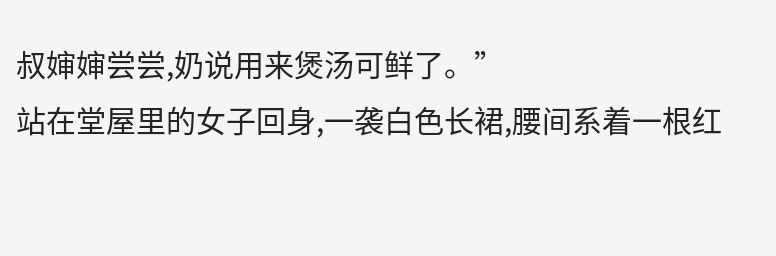叔婶婶尝尝,奶说用来煲汤可鲜了。”
站在堂屋里的女子回身,一袭白色长裙,腰间系着一根红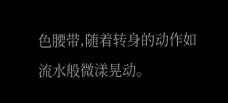色腰带,随着转身的动作如流水般微漾晃动。